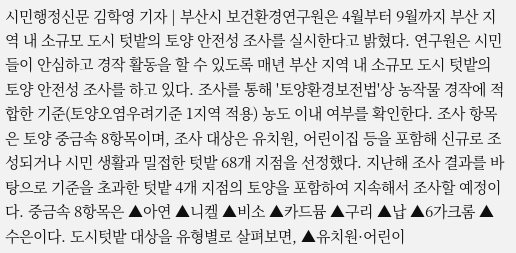시민행정신문 김학영 기자 | 부산시 보건환경연구원은 4월부터 9월까지 부산 지역 내 소규모 도시 텃밭의 토양 안전성 조사를 실시한다고 밝혔다. 연구원은 시민들이 안심하고 경작 활동을 할 수 있도록 매년 부산 지역 내 소규모 도시 텃밭의 토양 안전성 조사를 하고 있다. 조사를 통해 '토양환경보전법'상 농작물 경작에 적합한 기준(토양오염우려기준 1지역 적용) 농도 이내 여부를 확인한다. 조사 항목은 토양 중금속 8항목이며, 조사 대상은 유치원, 어린이집 등을 포함해 신규로 조성되거나 시민 생활과 밀접한 텃밭 68개 지점을 선정했다. 지난해 조사 결과를 바탕으로 기준을 초과한 텃밭 4개 지점의 토양을 포함하여 지속해서 조사할 예정이다. 중금속 8항목은 ▲아연 ▲니켈 ▲비소 ▲카드뮴 ▲구리 ▲납 ▲6가크롬 ▲수은이다. 도시텃밭 대상을 유형별로 살펴보면, ▲유치원·어린이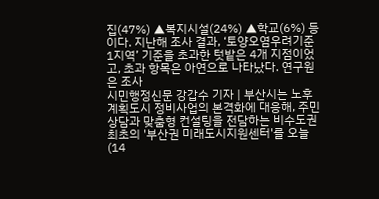집(47%) ▲복지시설(24%) ▲학교(6%) 등이다. 지난해 조사 결과, ‘토양오염우려기준 1지역’ 기준을 초과한 텃밭은 4개 지점이었고, 초과 항목은 아연으로 나타났다. 연구원은 조사
시민행정신문 강갑수 기자 | 부산시는 노후계획도시 정비사업의 본격화에 대응해, 주민 상담과 맞춤형 컨설팅을 전담하는 비수도권 최초의 '부산권 미래도시지원센터'를 오늘(14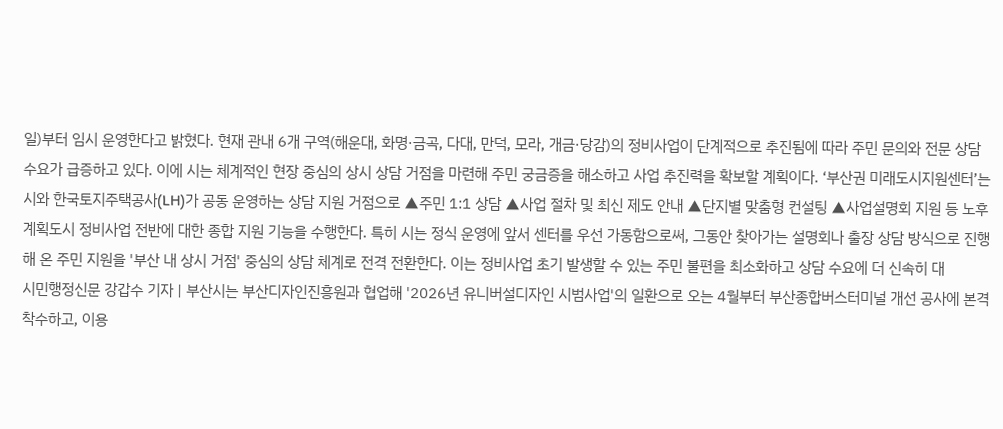일)부터 임시 운영한다고 밝혔다. 현재 관내 6개 구역(해운대, 화명·금곡, 다대, 만덕, 모라, 개금·당감)의 정비사업이 단계적으로 추진됨에 따라 주민 문의와 전문 상담 수요가 급증하고 있다. 이에 시는 체계적인 현장 중심의 상시 상담 거점을 마련해 주민 궁금증을 해소하고 사업 추진력을 확보할 계획이다. ‘부산권 미래도시지원센터’는 시와 한국토지주택공사(LH)가 공동 운영하는 상담 지원 거점으로 ▲주민 1:1 상담 ▲사업 절차 및 최신 제도 안내 ▲단지별 맞춤형 컨설팅 ▲사업설명회 지원 등 노후계획도시 정비사업 전반에 대한 종합 지원 기능을 수행한다. 특히 시는 정식 운영에 앞서 센터를 우선 가동함으로써, 그동안 찾아가는 설명회나 출장 상담 방식으로 진행해 온 주민 지원을 '부산 내 상시 거점' 중심의 상담 체계로 전격 전환한다. 이는 정비사업 초기 발생할 수 있는 주민 불편을 최소화하고 상담 수요에 더 신속히 대
시민행정신문 강갑수 기자 | 부산시는 부산디자인진흥원과 협업해 '2026년 유니버설디자인 시범사업'의 일환으로 오는 4월부터 부산종합버스터미널 개선 공사에 본격 착수하고, 이용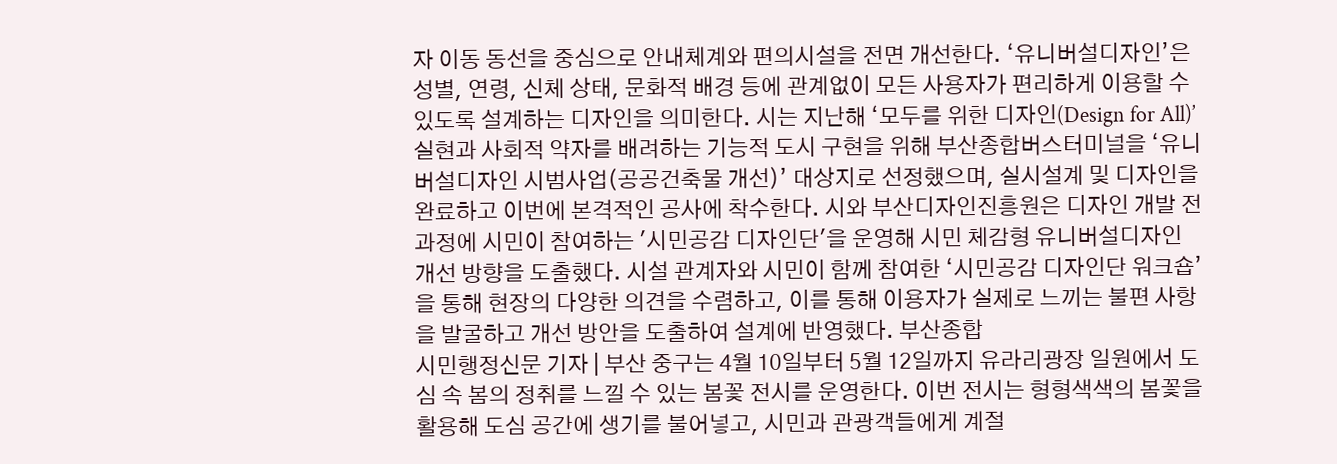자 이동 동선을 중심으로 안내체계와 편의시설을 전면 개선한다. ‘유니버설디자인’은 성별, 연령, 신체 상태, 문화적 배경 등에 관계없이 모든 사용자가 편리하게 이용할 수 있도록 설계하는 디자인을 의미한다. 시는 지난해 ‘모두를 위한 디자인(Design for All)’ 실현과 사회적 약자를 배려하는 기능적 도시 구현을 위해 부산종합버스터미널을 ‘유니버설디자인 시범사업(공공건축물 개선)’ 대상지로 선정했으며, 실시설계 및 디자인을 완료하고 이번에 본격적인 공사에 착수한다. 시와 부산디자인진흥원은 디자인 개발 전 과정에 시민이 참여하는 '시민공감 디자인단'을 운영해 시민 체감형 유니버설디자인 개선 방향을 도출했다. 시설 관계자와 시민이 함께 참여한 ‘시민공감 디자인단 워크숍’을 통해 현장의 다양한 의견을 수렴하고, 이를 통해 이용자가 실제로 느끼는 불편 사항을 발굴하고 개선 방안을 도출하여 설계에 반영했다. 부산종합
시민행정신문 기자 | 부산 중구는 4월 10일부터 5월 12일까지 유라리광장 일원에서 도심 속 봄의 정취를 느낄 수 있는 봄꽃 전시를 운영한다. 이번 전시는 형형색색의 봄꽃을 활용해 도심 공간에 생기를 불어넣고, 시민과 관광객들에게 계절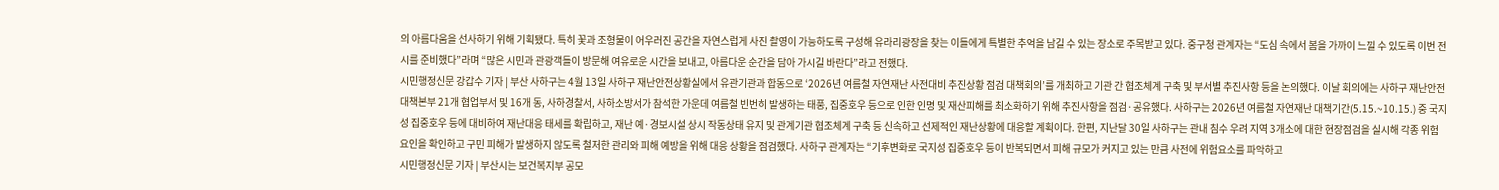의 아름다움을 선사하기 위해 기획됐다. 특히 꽃과 조형물이 어우러진 공간을 자연스럽게 사진 촬영이 가능하도록 구성해 유라리광장을 찾는 이들에게 특별한 추억을 남길 수 있는 장소로 주목받고 있다. 중구청 관계자는 “도심 속에서 봄을 가까이 느낄 수 있도록 이번 전시를 준비했다”라며 “많은 시민과 관광객들이 방문해 여유로운 시간을 보내고, 아름다운 순간을 담아 가시길 바란다”라고 전했다.
시민행정신문 강갑수 기자 | 부산 사하구는 4월 13일 사하구 재난안전상황실에서 유관기관과 합동으로 ‘2026년 여름철 자연재난 사전대비 추진상황 점검 대책회의’를 개최하고 기관 간 협조체계 구축 및 부서별 추진사항 등을 논의했다. 이날 회의에는 사하구 재난안전대책본부 21개 협업부서 및 16개 동, 사하경찰서, 사하소방서가 참석한 가운데 여름철 빈번히 발생하는 태풍, 집중호우 등으로 인한 인명 및 재산피해를 최소화하기 위해 추진사항을 점검·공유했다. 사하구는 2026년 여름철 자연재난 대책기간(5.15.~10.15.) 중 국지성 집중호우 등에 대비하여 재난대응 태세를 확립하고, 재난 예·경보시설 상시 작동상태 유지 및 관계기관 협조체계 구축 등 신속하고 선제적인 재난상황에 대응할 계획이다. 한편, 지난달 30일 사하구는 관내 침수 우려 지역 3개소에 대한 현장점검을 실시해 각종 위험 요인을 확인하고 구민 피해가 발생하지 않도록 철저한 관리와 피해 예방을 위해 대응 상황을 점검했다. 사하구 관계자는 “기후변화로 국지성 집중호우 등이 반복되면서 피해 규모가 커지고 있는 만큼 사전에 위험요소를 파악하고
시민행정신문 기자 | 부산시는 보건복지부 공모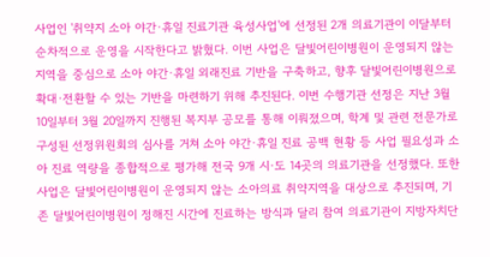사업인 '취약지 소아 야간·휴일 진료기관 육성사업'에 선정된 2개 의료기관이 이달부터 순차적으로 운영을 시작한다고 밝혔다. 이번 사업은 달빛어린이병원이 운영되지 않는 지역을 중심으로 소아 야간·휴일 외래진료 기반을 구축하고, 향후 달빛어린이병원으로 확대·전환할 수 있는 기반을 마련하기 위해 추진된다. 이번 수행기관 선정은 지난 3월 10일부터 3월 20일까지 진행된 복지부 공모를 통해 이뤄졌으며, 학계 및 관련 전문가로 구성된 선정위원회의 심사를 거쳐 소아 야간·휴일 진료 공백 현황 등 사업 필요성과 소아 진료 역량을 종합적으로 평가해 전국 9개 시·도 14곳의 의료기관을 선정했다. 또한 사업은 달빛어린이병원이 운영되지 않는 소아의료 취약지역을 대상으로 추진되며, 기존 달빛어린이병원이 정해진 시간에 진료하는 방식과 달리 참여 의료기관이 지방자치단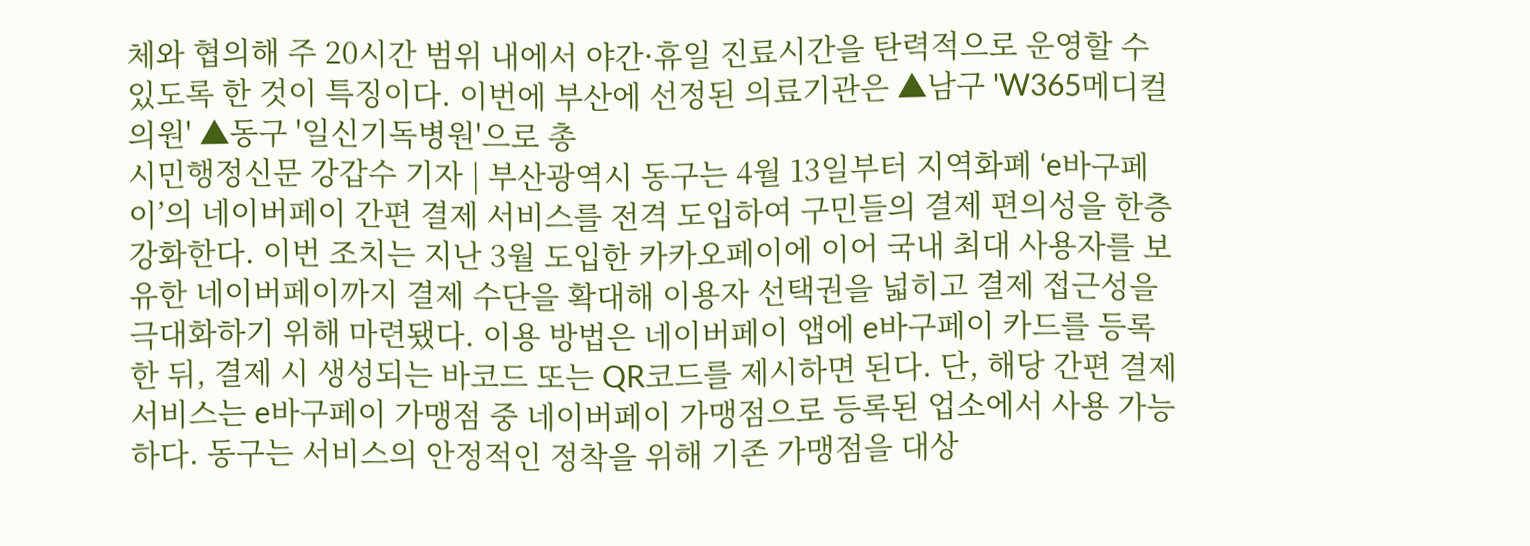체와 협의해 주 20시간 범위 내에서 야간·휴일 진료시간을 탄력적으로 운영할 수 있도록 한 것이 특징이다. 이번에 부산에 선정된 의료기관은 ▲남구 'W365메디컬의원' ▲동구 '일신기독병원'으로 총
시민행정신문 강갑수 기자 | 부산광역시 동구는 4월 13일부터 지역화폐 ‘e바구페이’의 네이버페이 간편 결제 서비스를 전격 도입하여 구민들의 결제 편의성을 한층 강화한다. 이번 조치는 지난 3월 도입한 카카오페이에 이어 국내 최대 사용자를 보유한 네이버페이까지 결제 수단을 확대해 이용자 선택권을 넓히고 결제 접근성을 극대화하기 위해 마련됐다. 이용 방법은 네이버페이 앱에 e바구페이 카드를 등록한 뒤, 결제 시 생성되는 바코드 또는 QR코드를 제시하면 된다. 단, 해당 간편 결제 서비스는 e바구페이 가맹점 중 네이버페이 가맹점으로 등록된 업소에서 사용 가능하다. 동구는 서비스의 안정적인 정착을 위해 기존 가맹점을 대상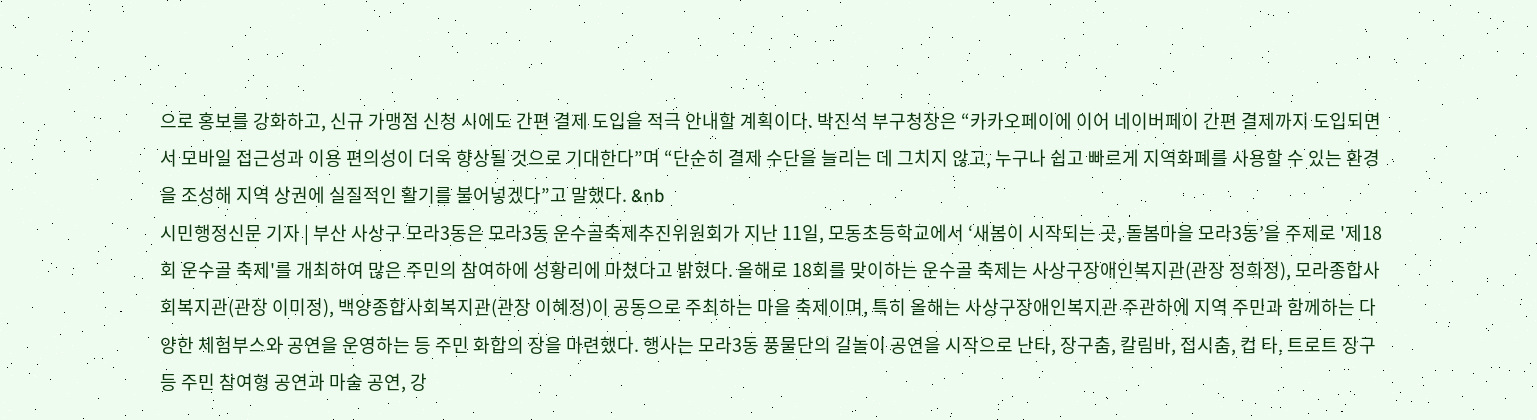으로 홍보를 강화하고, 신규 가맹점 신청 시에도 간편 결제 도입을 적극 안내할 계획이다. 박진석 부구청장은 “카카오페이에 이어 네이버페이 간편 결제까지 도입되면서 모바일 접근성과 이용 편의성이 더욱 향상될 것으로 기대한다”며 “단순히 결제 수단을 늘리는 데 그치지 않고, 누구나 쉽고 빠르게 지역화폐를 사용할 수 있는 환경을 조성해 지역 상권에 실질적인 활기를 불어넣겠다”고 말했다. &nb
시민행정신문 기자 | 부산 사상구 모라3동은 모라3동 운수골축제추진위원회가 지난 11일, 모동초등학교에서 ‘새봄이 시작되는 곳, 돌봄마을 모라3동’을 주제로 '제18회 운수골 축제'를 개최하여 많은 주민의 참여하에 성황리에 마쳤다고 밝혔다. 올해로 18회를 맞이하는 운수골 축제는 사상구장애인복지관(관장 정희정), 모라종합사회복지관(관장 이미정), 백양종합사회복지관(관장 이혜정)이 공동으로 주최하는 마을 축제이며, 특히 올해는 사상구장애인복지관 주관하에 지역 주민과 함께하는 다양한 체험부스와 공연을 운영하는 등 주민 화합의 장을 마련했다. 행사는 모라3동 풍물단의 길놀이 공연을 시작으로 난타, 장구춤, 칼림바, 접시춤, 컵 타, 트로트 장구 등 주민 참여형 공연과 마술 공연, 강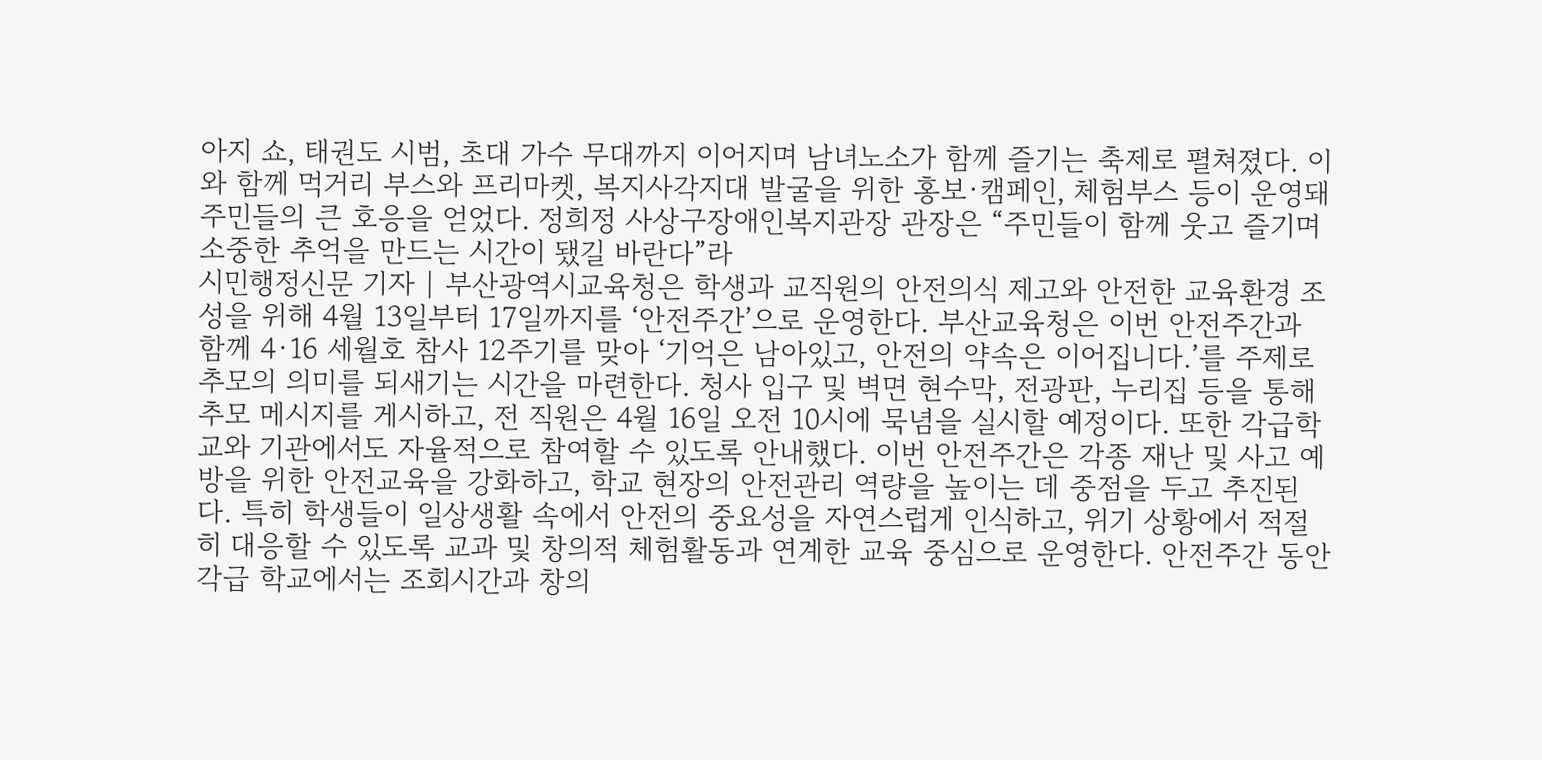아지 쇼, 태권도 시범, 초대 가수 무대까지 이어지며 남녀노소가 함께 즐기는 축제로 펼쳐졌다. 이와 함께 먹거리 부스와 프리마켓, 복지사각지대 발굴을 위한 홍보·캠페인, 체험부스 등이 운영돼 주민들의 큰 호응을 얻었다. 정희정 사상구장애인복지관장 관장은 “주민들이 함께 웃고 즐기며 소중한 추억을 만드는 시간이 됐길 바란다”라
시민행정신문 기자 | 부산광역시교육청은 학생과 교직원의 안전의식 제고와 안전한 교육환경 조성을 위해 4월 13일부터 17일까지를 ‘안전주간’으로 운영한다. 부산교육청은 이번 안전주간과 함께 4·16 세월호 참사 12주기를 맞아 ‘기억은 남아있고, 안전의 약속은 이어집니다.’를 주제로 추모의 의미를 되새기는 시간을 마련한다. 청사 입구 및 벽면 현수막, 전광판, 누리집 등을 통해 추모 메시지를 게시하고, 전 직원은 4월 16일 오전 10시에 묵념을 실시할 예정이다. 또한 각급학교와 기관에서도 자율적으로 참여할 수 있도록 안내했다. 이번 안전주간은 각종 재난 및 사고 예방을 위한 안전교육을 강화하고, 학교 현장의 안전관리 역량을 높이는 데 중점을 두고 추진된다. 특히 학생들이 일상생활 속에서 안전의 중요성을 자연스럽게 인식하고, 위기 상황에서 적절히 대응할 수 있도록 교과 및 창의적 체험활동과 연계한 교육 중심으로 운영한다. 안전주간 동안 각급 학교에서는 조회시간과 창의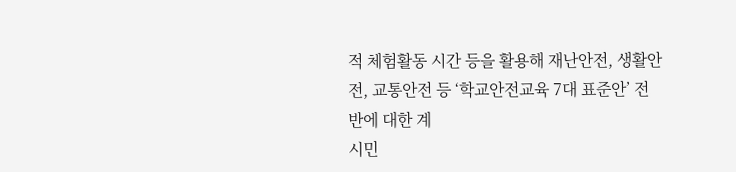적 체험활동 시간 등을 활용해 재난안전, 생활안전, 교통안전 등 ‘학교안전교육 7대 표준안’ 전반에 대한 계
시민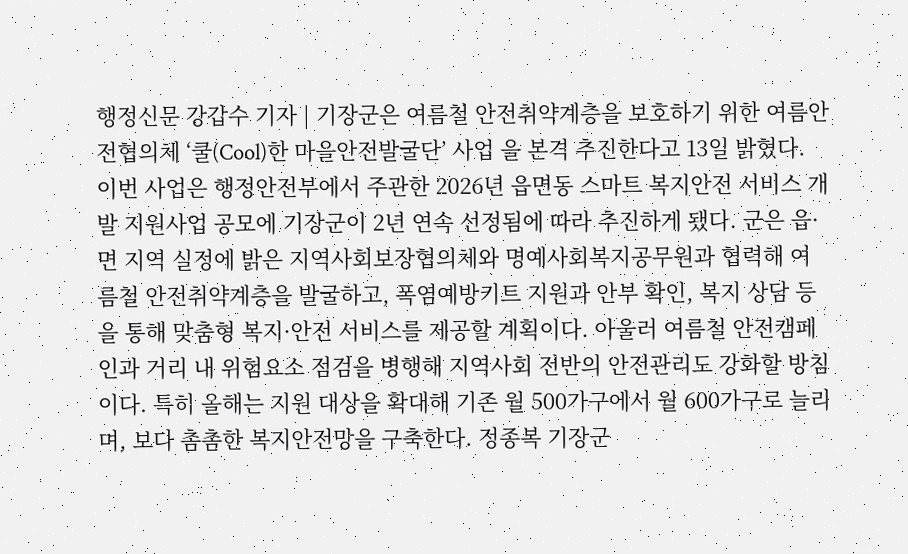행정신문 강갑수 기자 | 기장군은 여름철 안전취약계층을 보호하기 위한 여름안전협의체 ‘쿨(Cool)한 마을안전발굴단’ 사업 을 본격 추진한다고 13일 밝혔다. 이번 사업은 행정안전부에서 주관한 2026년 읍면동 스마트 복지안전 서비스 개발 지원사업 공모에 기장군이 2년 연속 선정됨에 따라 추진하게 됐다. 군은 읍·면 지역 실정에 밝은 지역사회보장협의체와 명예사회복지공무원과 협력해 여름철 안전취약계층을 발굴하고, 폭염예방키트 지원과 안부 확인, 복지 상담 등을 통해 맞춤형 복지·안전 서비스를 제공할 계획이다. 아울러 여름철 안전캠페인과 거리 내 위험요소 점검을 병행해 지역사회 전반의 안전관리도 강화할 방침이다. 특히 올해는 지원 대상을 확대해 기존 월 500가구에서 월 600가구로 늘리며, 보다 촘촘한 복지안전망을 구축한다. 정종복 기장군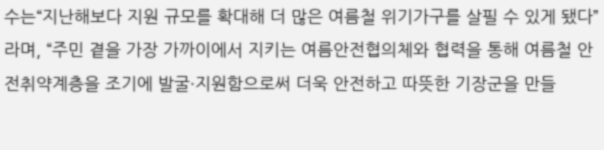수는“지난해보다 지원 규모를 확대해 더 많은 여름철 위기가구를 살필 수 있게 됐다”라며, “주민 곁을 가장 가까이에서 지키는 여름안전협의체와 협력을 통해 여름철 안전취약계층을 조기에 발굴·지원함으로써 더욱 안전하고 따뜻한 기장군을 만들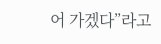어 가겠다”라고